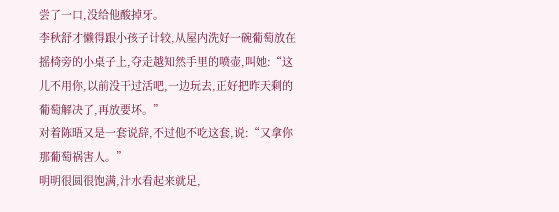尝了一口,没给他酸掉牙。
李秋舒才懒得跟小孩子计较,从屋内洗好一碗葡萄放在摇椅旁的小桌子上,夺走越知然手里的喷壶,叫她:“这儿不用你,以前没干过活吧,一边玩去,正好把昨天剩的葡萄解决了,再放要坏。”
对着陈晤又是一套说辞,不过他不吃这套,说:“又拿你那葡萄祸害人。”
明明很圆很饱满,汁水看起来就足,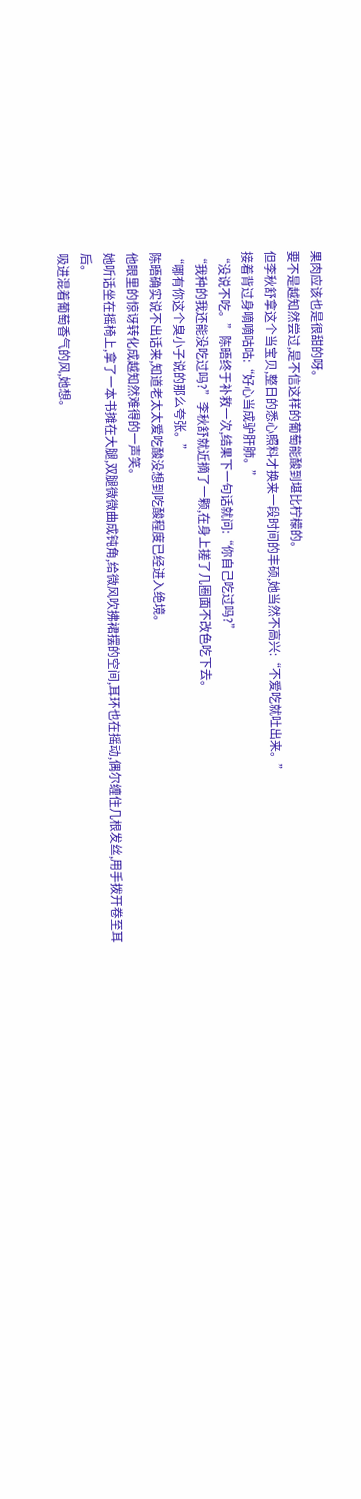果肉应该也是很甜的呀。
要不是越知然尝过,是不信这样的葡萄能酸到堪比柠檬的。
但李秋舒拿这个当宝贝,整日的悉心照料才换来一段时间的丰硕,她当然不高兴:“不爱吃就吐出来。”
接着背过身嘀嘀咕咕:“好心当成驴肝肺。”
“没说不吃。”陈晤终于补救一次,结果下一句话就问:“你自己吃过吗?”
“我种的我还能没吃过吗?”李秋舒就近摘了一颗,在身上搓了几圈面不改色吃下去。
“哪有你这个臭小子说的那么夸张。”
陈晤确实说不出话来,知道老太太爱吃酸没想到吃酸程度已经进入绝境。
他眼里的惊讶转化成越知然难得的一声笑。
她听话坐在摇椅上,拿了一本书摊在大腿,双腿微微曲成钝角,给微风吹拂裙摆的空间,耳环也在摇动,偶尔缠住几根发丝,用手拨开卷至耳后。
吸进混着葡萄香气的风,她想。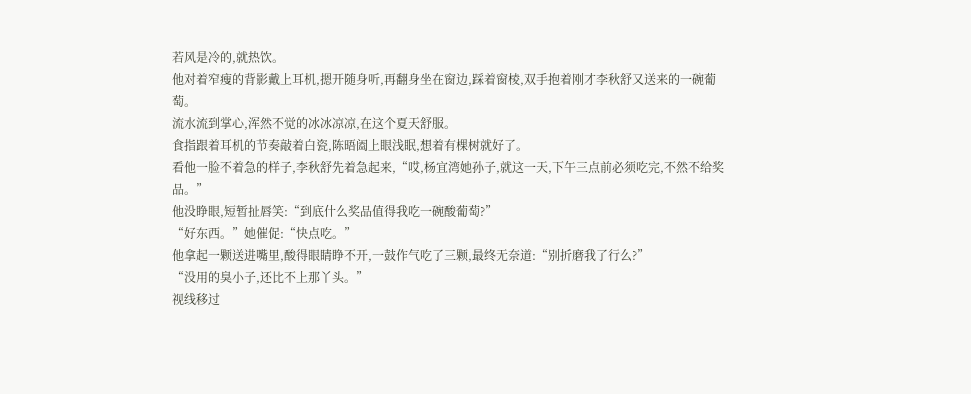若风是冷的,就热饮。
他对着窄瘦的背影戴上耳机,摁开随身听,再翻身坐在窗边,踩着窗棱,双手抱着刚才李秋舒又送来的一碗葡萄。
流水流到掌心,浑然不觉的冰冰凉凉,在这个夏天舒服。
食指跟着耳机的节奏敲着白瓷,陈晤阖上眼浅眠,想着有棵树就好了。
看他一脸不着急的样子,李秋舒先着急起来,“哎,杨宜湾她孙子,就这一天,下午三点前必须吃完,不然不给奖品。”
他没睁眼,短暂扯唇笑:“到底什么奖品值得我吃一碗酸葡萄?”
“好东西。”她催促:“快点吃。”
他拿起一颗送进嘴里,酸得眼睛睁不开,一鼓作气吃了三颗,最终无奈道:“别折磨我了行么?”
“没用的臭小子,还比不上那丫头。”
视线移过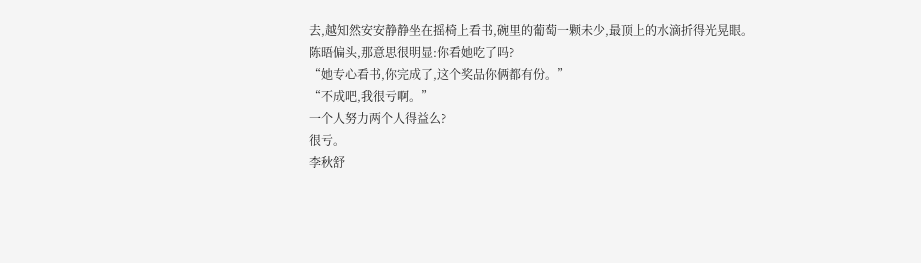去,越知然安安静静坐在摇椅上看书,碗里的葡萄一颗未少,最顶上的水滴折得光晃眼。
陈晤偏头,那意思很明显:你看她吃了吗?
“她专心看书,你完成了,这个奖品你俩都有份。”
“不成吧,我很亏啊。”
一个人努力两个人得益么?
很亏。
李秋舒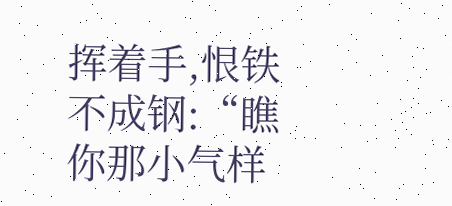挥着手,恨铁不成钢:“瞧你那小气样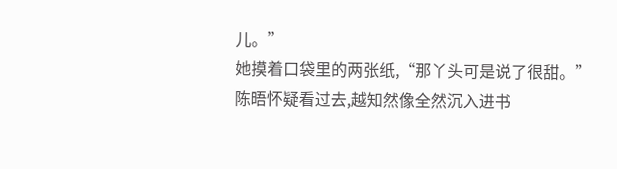儿。”
她摸着口袋里的两张纸,“那丫头可是说了很甜。”
陈晤怀疑看过去,越知然像全然沉入进书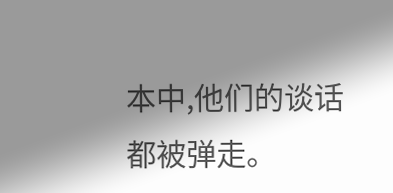本中,他们的谈话都被弹走。